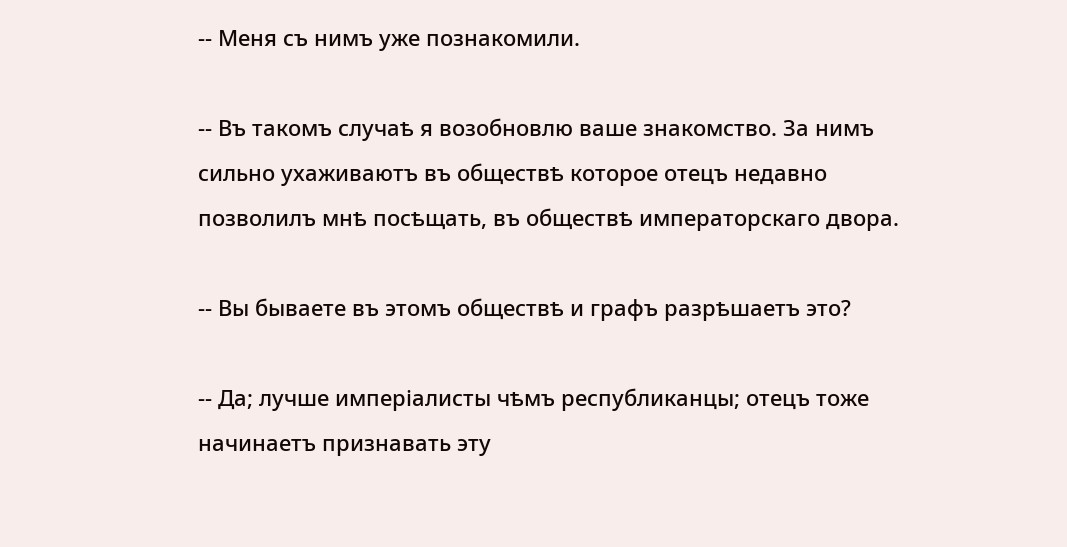-- Меня съ нимъ уже познакомили.

-- Въ такомъ случаѣ я возобновлю ваше знакомство. За нимъ сильно ухаживаютъ въ обществѣ которое отецъ недавно позволилъ мнѣ посѣщать, въ обществѣ императорскаго двора.

-- Вы бываете въ этомъ обществѣ и графъ разрѣшаетъ это?

-- Да; лучше имперіалисты чѣмъ республиканцы; отецъ тоже начинаетъ признавать эту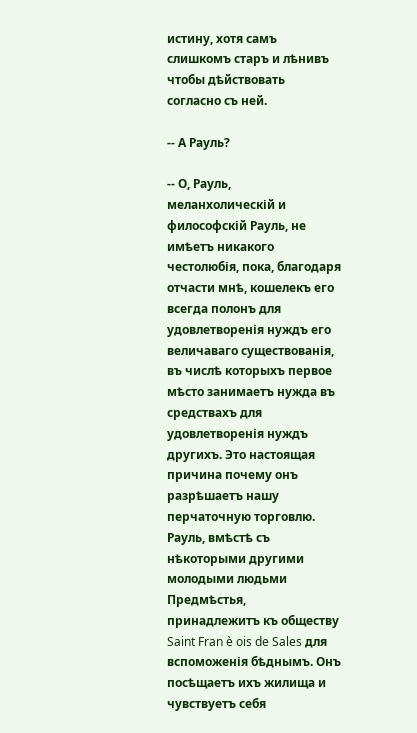истину, хотя самъ слишкомъ старъ и лѣнивъ чтобы дѣйствовать согласно съ ней.

-- А Рауль?

-- О, Рауль, меланхолическій и философскій Рауль, не имѣетъ никакого честолюбія, пока, благодаря отчасти мнѣ, кошелекъ его всегда полонъ для удовлетворенія нуждъ его величаваго существованія, въ числѣ которыхъ первое мѣсто занимаетъ нужда въ средствахъ для удовлетворенія нуждъ другихъ. Это настоящая причина почему онъ разрѣшаетъ нашу перчаточную торговлю. Рауль, вмѣстѣ съ нѣкоторыми другими молодыми людьми Предмѣстья, принадлежитъ къ обществу Saint Fran è ois de Sales для вспоможенія бѣднымъ. Онъ посѣщаетъ ихъ жилища и чувствуетъ себя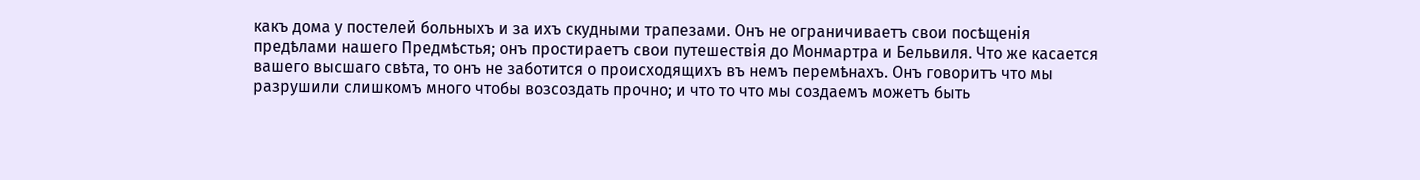какъ дома у постелей больныхъ и за ихъ скудными трапезами. Онъ не ограничиваетъ свои посѣщенія предѣлами нашего Предмѣстья; онъ простираетъ свои путешествія до Монмартра и Бельвиля. Что же касается вашего высшаго свѣта, то онъ не заботится о происходящихъ въ немъ перемѣнахъ. Онъ говоритъ что мы разрушили слишкомъ много чтобы возсоздать прочно; и что то что мы создаемъ можетъ быть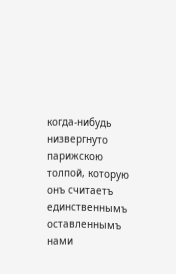когда-нибудь низвергнуто парижскою толпой, которую онъ считаетъ единственнымъ оставленнымъ нами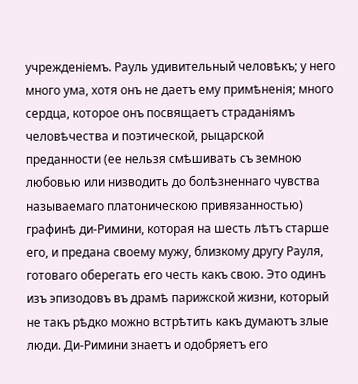учрежденіемъ. Рауль удивительный человѣкъ; у него много ума, хотя онъ не даетъ ему примѣненія; много сердца, которое онъ посвящаетъ страданіямъ человѣчества и поэтической, рыцарской преданности (ее нельзя смѣшивать съ земною любовью или низводить до болѣзненнаго чувства называемаго платоническою привязанностью) графинѣ ди-Римини, которая на шесть лѣтъ старше его, и предана своему мужу, близкому другу Рауля, готоваго оберегать его честь какъ свою. Это одинъ изъ эпизодовъ въ драмѣ парижской жизни, который не такъ рѣдко можно встрѣтить какъ думаютъ злые люди. Ди-Римини знаетъ и одобряетъ его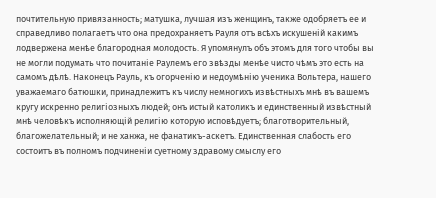почтительную привязанность; матушка, лучшая изъ женщинъ, также одобряетъ ее и справедливо полагаетъ что она предохраняетъ Рауля отъ всѣхъ искушеній какимъ лодвержена менѣе благородная молодость. Я упомянулъ объ этомъ для того чтобы вы не могли подумать что почитаніе Раулемъ его звѣзды менѣе чисто чѣмъ это есть на самомъ дѣлѣ. Наконецъ Рауль, къ огорченію и недоумѣнію ученика Вольтера, нашего уважаемаго батюшки, принадлежитъ къ числу немногихъ извѣстныхъ мнѣ въ вашемъ кругу искренно религіозныхъ людей; онъ истый католикъ и единственный извѣстный мнѣ человѣкъ исполняющій религію которую исповѣдуетъ; благотворительный, благожелательный; и не ханжа, не фанатикъ-аскетъ. Единственная слабость его состоитъ въ полномъ подчиненіи суетному здравому смыслу его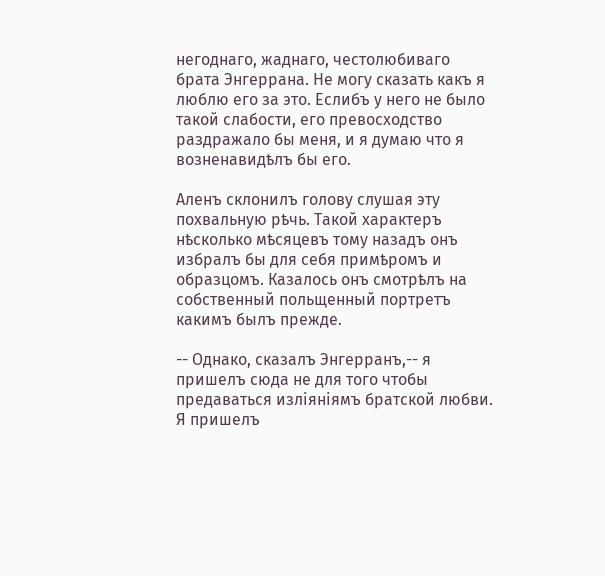негоднаго, жаднаго, честолюбиваго брата Энгеррана. Не могу сказать какъ я люблю его за это. Еслибъ у него не было такой слабости, его превосходство раздражало бы меня, и я думаю что я возненавидѣлъ бы его.

Аленъ склонилъ голову слушая эту похвальную рѣчь. Такой характеръ нѣсколько мѣсяцевъ тому назадъ онъ избралъ бы для себя примѣромъ и образцомъ. Казалось онъ смотрѣлъ на собственный польщенный портретъ какимъ былъ прежде.

-- Однако, сказалъ Энгерранъ,-- я пришелъ сюда не для того чтобы предаваться изліяніямъ братской любви. Я пришелъ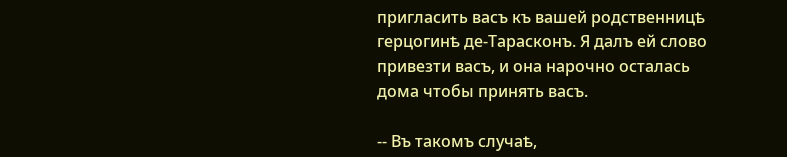пригласить васъ къ вашей родственницѣ герцогинѣ де-Тарасконъ. Я далъ ей слово привезти васъ, и она нарочно осталась дома чтобы принять васъ.

-- Въ такомъ случаѣ,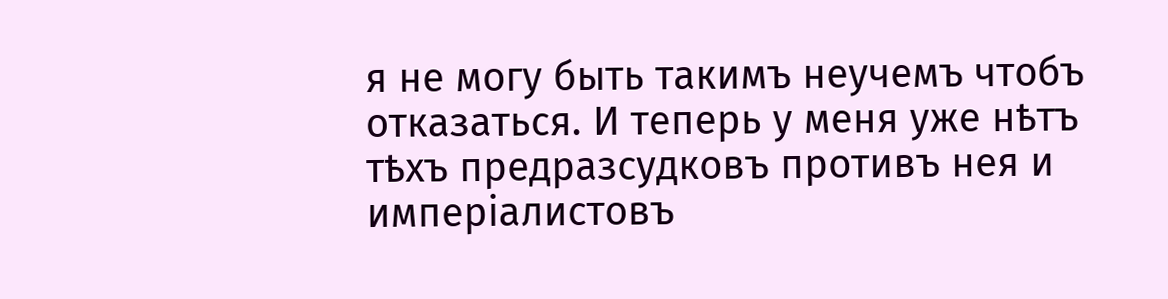я не могу быть такимъ неучемъ чтобъ отказаться. И теперь у меня уже нѣтъ тѣхъ предразсудковъ противъ нея и имперіалистовъ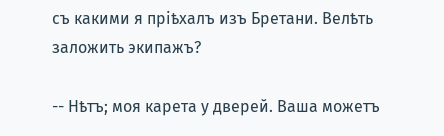съ какими я пріѣхалъ изъ Бретани. Велѣть заложить экипажъ?

-- Нѣтъ; моя карета у дверей. Ваша можетъ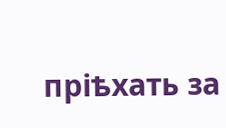пріѣхать за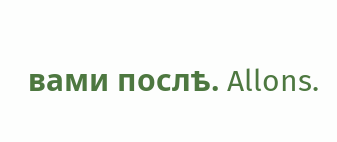вами послѣ. Allons.